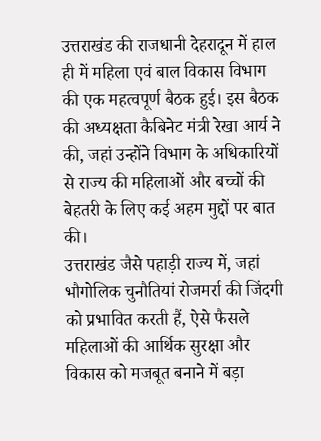उत्तराखंड की राजधानी देहरादून में हाल ही में महिला एवं बाल विकास विभाग की एक महत्वपूर्ण बैठक हुई। इस बैठक की अध्यक्षता कैबिनेट मंत्री रेखा आर्य ने की, जहां उन्होंने विभाग के अधिकारियों से राज्य की महिलाओं और बच्चों की बेहतरी के लिए कई अहम मुद्दों पर बात की।
उत्तराखंड जैसे पहाड़ी राज्य में, जहां भौगोलिक चुनौतियां रोजमर्रा की जिंदगी को प्रभावित करती हैं, ऐसे फैसले महिलाओं की आर्थिक सुरक्षा और विकास को मजबूत बनाने में बड़ा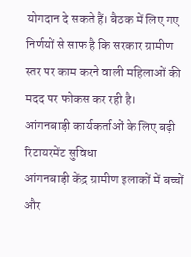योगदान दे सकते हैं। बैठक में लिए गए निर्णयों से साफ है कि सरकार ग्रामीण स्तर पर काम करने वाली महिलाओं की मदद पर फोकस कर रही है।
आंगनबाड़ी कार्यकर्ताओं के लिए बढ़ी रिटायरमेंट सुविधा
आंगनबाड़ी केंद्र ग्रामीण इलाकों में बच्चों और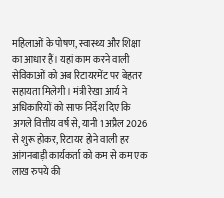महिलाओं के पोषण, स्वास्थ्य और शिक्षा का आधार हैं। यहां काम करने वाली सेविकाओं को अब रिटायरमेंट पर बेहतर सहायता मिलेगी। मंत्री रेखा आर्य ने अधिकारियों को साफ निर्देश दिए कि अगले वित्तीय वर्ष से, यानी 1 अप्रैल 2026 से शुरू होकर, रिटायर होने वाली हर आंगनबाड़ी कार्यकर्ता को कम से कम एक लाख रुपये की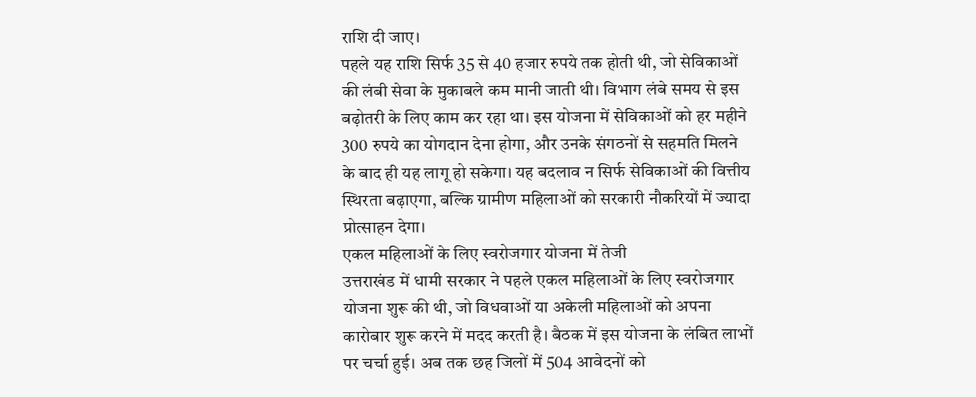राशि दी जाए।
पहले यह राशि सिर्फ 35 से 40 हजार रुपये तक होती थी, जो सेविकाओं की लंबी सेवा के मुकाबले कम मानी जाती थी। विभाग लंबे समय से इस बढ़ोतरी के लिए काम कर रहा था। इस योजना में सेविकाओं को हर महीने 300 रुपये का योगदान देना होगा, और उनके संगठनों से सहमति मिलने के बाद ही यह लागू हो सकेगा। यह बदलाव न सिर्फ सेविकाओं की वित्तीय स्थिरता बढ़ाएगा, बल्कि ग्रामीण महिलाओं को सरकारी नौकरियों में ज्यादा प्रोत्साहन देगा।
एकल महिलाओं के लिए स्वरोजगार योजना में तेजी
उत्तराखंड में धामी सरकार ने पहले एकल महिलाओं के लिए स्वरोजगार योजना शुरू की थी, जो विधवाओं या अकेली महिलाओं को अपना कारोबार शुरू करने में मदद करती है। बैठक में इस योजना के लंबित लाभों पर चर्चा हुई। अब तक छह जिलों में 504 आवेदनों को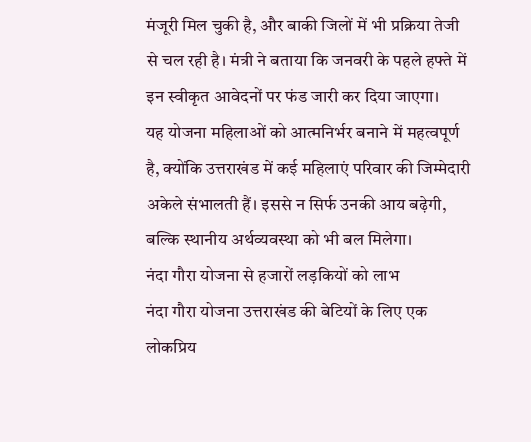मंजूरी मिल चुकी है, और बाकी जिलों में भी प्रक्रिया तेजी से चल रही है। मंत्री ने बताया कि जनवरी के पहले हफ्ते में इन स्वीकृत आवेदनों पर फंड जारी कर दिया जाएगा।
यह योजना महिलाओं को आत्मनिर्भर बनाने में महत्वपूर्ण है, क्योंकि उत्तराखंड में कई महिलाएं परिवार की जिम्मेदारी अकेले संभालती हैं। इससे न सिर्फ उनकी आय बढ़ेगी, बल्कि स्थानीय अर्थव्यवस्था को भी बल मिलेगा।
नंदा गौरा योजना से हजारों लड़कियों को लाभ
नंदा गौरा योजना उत्तराखंड की बेटियों के लिए एक लोकप्रिय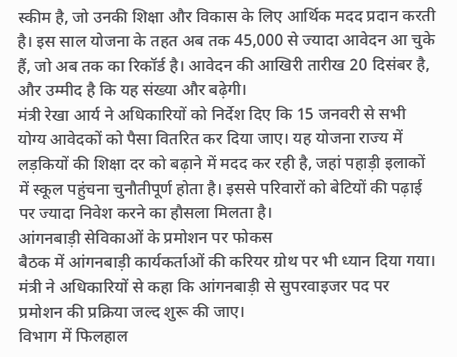स्कीम है, जो उनकी शिक्षा और विकास के लिए आर्थिक मदद प्रदान करती है। इस साल योजना के तहत अब तक 45,000 से ज्यादा आवेदन आ चुके हैं, जो अब तक का रिकॉर्ड है। आवेदन की आखिरी तारीख 20 दिसंबर है, और उम्मीद है कि यह संख्या और बढ़ेगी।
मंत्री रेखा आर्य ने अधिकारियों को निर्देश दिए कि 15 जनवरी से सभी योग्य आवेदकों को पैसा वितरित कर दिया जाए। यह योजना राज्य में लड़कियों की शिक्षा दर को बढ़ाने में मदद कर रही है, जहां पहाड़ी इलाकों में स्कूल पहुंचना चुनौतीपूर्ण होता है। इससे परिवारों को बेटियों की पढ़ाई पर ज्यादा निवेश करने का हौसला मिलता है।
आंगनबाड़ी सेविकाओं के प्रमोशन पर फोकस
बैठक में आंगनबाड़ी कार्यकर्ताओं की करियर ग्रोथ पर भी ध्यान दिया गया। मंत्री ने अधिकारियों से कहा कि आंगनबाड़ी से सुपरवाइजर पद पर प्रमोशन की प्रक्रिया जल्द शुरू की जाए।
विभाग में फिलहाल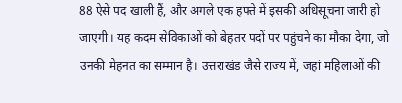88 ऐसे पद खाली हैं, और अगले एक हफ्ते में इसकी अधिसूचना जारी हो जाएगी। यह कदम सेविकाओं को बेहतर पदों पर पहुंचने का मौका देगा, जो उनकी मेहनत का सम्मान है। उत्तराखंड जैसे राज्य में, जहां महिलाओं की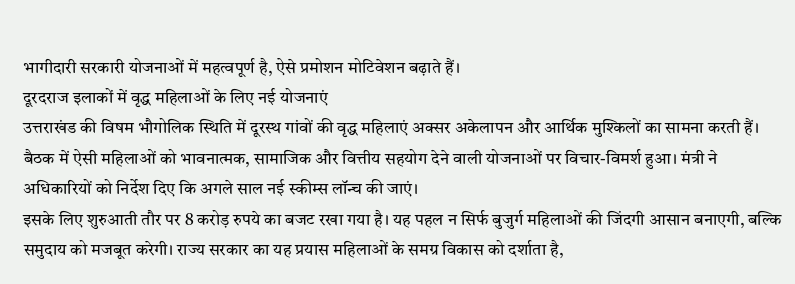भागीदारी सरकारी योजनाओं में महत्वपूर्ण है, ऐसे प्रमोशन मोटिवेशन बढ़ाते हैं।
दूरदराज इलाकों में वृद्ध महिलाओं के लिए नई योजनाएं
उत्तराखंड की विषम भौगोलिक स्थिति में दूरस्थ गांवों की वृद्ध महिलाएं अक्सर अकेलापन और आर्थिक मुश्किलों का सामना करती हैं। बैठक में ऐसी महिलाओं को भावनात्मक, सामाजिक और वित्तीय सहयोग देने वाली योजनाओं पर विचार-विमर्श हुआ। मंत्री ने अधिकारियों को निर्देश दिए कि अगले साल नई स्कीम्स लॉन्च की जाएं।
इसके लिए शुरुआती तौर पर 8 करोड़ रुपये का बजट रखा गया है। यह पहल न सिर्फ बुजुर्ग महिलाओं की जिंदगी आसान बनाएगी, बल्कि समुदाय को मजबूत करेगी। राज्य सरकार का यह प्रयास महिलाओं के समग्र विकास को दर्शाता है,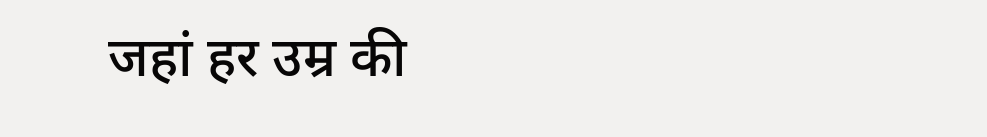जहां हर उम्र की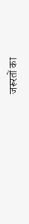जरूरतों का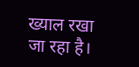ख्याल रखा जा रहा है।